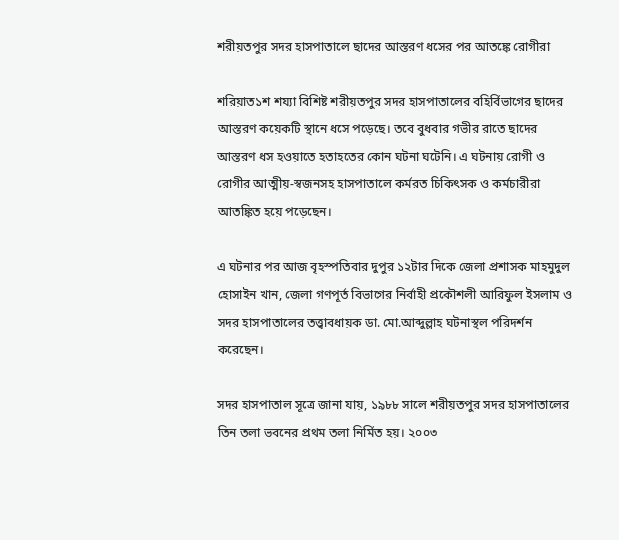শরীয়তপুর সদর হাসপাতালে ছাদের আস্তরণ ধসের পর আতঙ্কে রোগীরা

শরিয়াত১শ শয্যা বিশিষ্ট শরীয়তপুর সদর হাসপাতালের বহির্বিভাগের ছাদের আস্তরণ কয়েকটি স্থানে ধসে পড়েছে। তবে বুধবার গভীর রাতে ছাদের আস্তরণ ধস হওয়াতে হতাহতের কোন ঘটনা ঘটেনি। এ ঘটনায় রোগী ও রোগীর আত্মীয়-স্বজনসহ হাসপাতালে কর্মরত চিকিৎসক ও কর্মচারীরা আতঙ্কিত হয়ে পড়েছেন।

এ ঘটনার পর আজ বৃহস্পতিবার দুপুর ১২টার দিকে জেলা প্রশাসক মাহমুদুল হোসাইন খান, জেলা গণপূর্ত বিভাগের নির্বাহী প্রকৌশলী আরিফুল ইসলাম ও সদর হাসপাতালের তত্ত্বাবধায়ক ডা. মো.আব্দুল্লাহ ঘটনাস্থল পরিদর্শন করেছেন।

সদর হাসপাতাল সূত্রে জানা যায়, ১৯৮৮ সালে শরীয়তপুর সদর হাসপাতালের তিন তলা ভবনের প্রথম তলা নির্মিত হয়। ২০০৩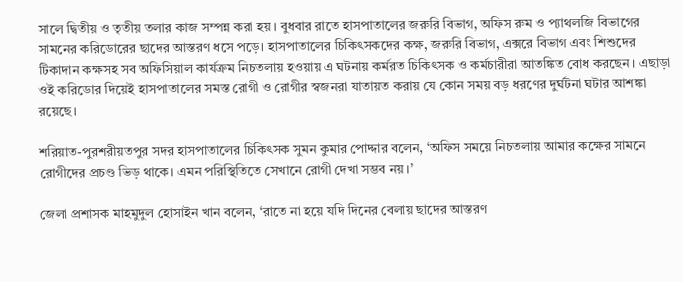সালে দ্বিতীয় ও তৃতীয় তলার কাজ সম্পন্ন করা হয়। বুধবার রাতে হাসপাতালের জরুরি বিভাগ, অফিস রুম ও প্যাথলজি বিভাগের সামনের করিডোরের ছাদের আস্তরণ ধসে পড়ে। হাসপাতালের চিকিৎসকদের কক্ষ, জরুরি বিভাগ, এক্সরে বিভাগ এবং শিশুদের টিকাদান কক্ষসহ সব অফিসিয়াল কার্যক্রম নিচতলায় হওয়ায় এ ঘটনায় কর্মরত চিকিৎসক ও কর্মচারীরা আতঙ্কিত বোধ করছেন। এছাড়া ওই করিডোর দিয়েই হাসপাতালের সমস্ত রোগী ও রোগীর স্বজনরা যাতায়ত করায় যে কোন সময় বড় ধরণের দুর্ঘটনা ঘটার আশঙ্কা রয়েছে।

শরিয়াত-পুরশরীয়তপুর সদর হাসপাতালের চিকিৎসক সুমন কুমার পোদ্দার বলেন, ‘অফিস সময়ে নিচতলায় আমার কক্ষের সামনে রোগীদের প্রচণ্ড ভিড় থাকে। এমন পরিস্থিতিতে সেখানে রোগী দেখা সম্ভব নয়।’

জেলা প্রশাসক মাহমুদুল হোসাইন খান বলেন, ‘রাতে না হয়ে যদি দিনের বেলায় ছাদের আস্তরণ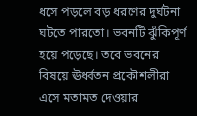ধসে পড়লে বড় ধরণের দুর্ঘটনা ঘটতে পারতো। ভবনটি ঝুঁকিপূর্ণ হয়ে পড়েছে। তবে ভবনের বিষয়ে ঊর্ধ্বতন প্রকৌশলীরা এসে মতামত দেওয়ার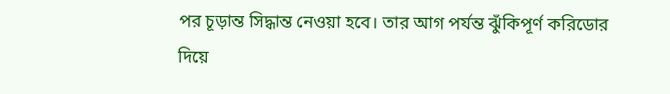পর চূড়ান্ত সিদ্ধান্ত নেওয়া হবে। তার আগ পর্যন্ত ঝুঁকিপূর্ণ করিডোর দিয়ে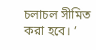চলাচল সীমিত করা হবে। ’